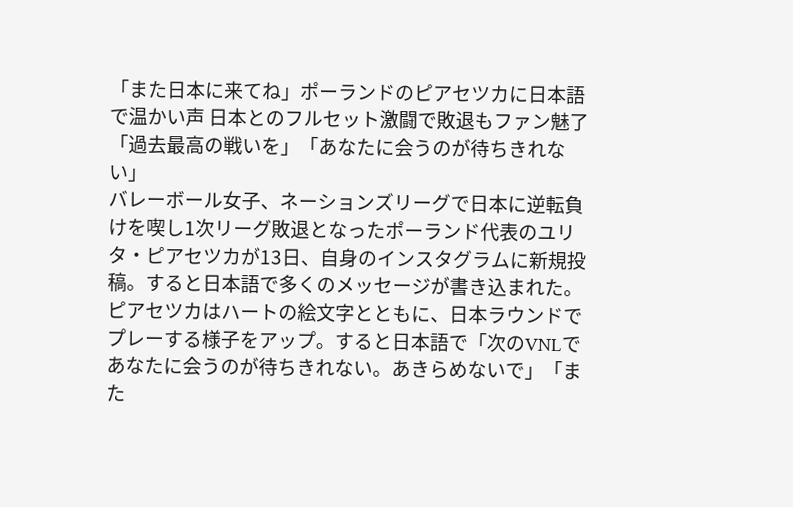「また日本に来てね」ポーランドのピアセツカに日本語で温かい声 日本とのフルセット激闘で敗退もファン魅了「過去最高の戦いを」「あなたに会うのが待ちきれない」
バレーボール女子、ネーションズリーグで日本に逆転負けを喫し1次リーグ敗退となったポーランド代表のユリタ・ピアセツカが13日、自身のインスタグラムに新規投稿。すると日本語で多くのメッセージが書き込まれた。
ピアセツカはハートの絵文字とともに、日本ラウンドでプレーする様子をアップ。すると日本語で「次のVNLであなたに会うのが待ちきれない。あきらめないで」「また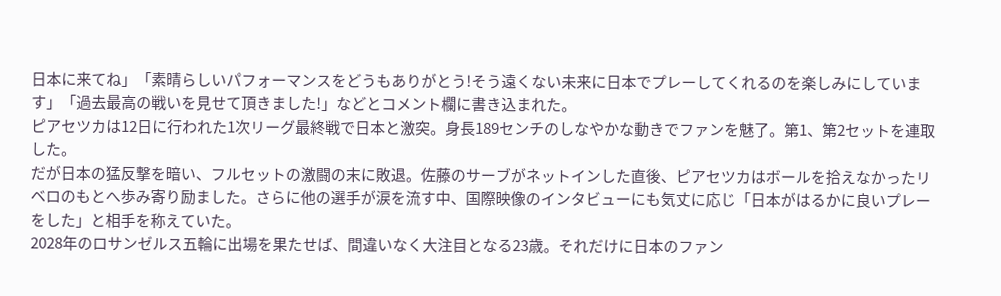日本に来てね」「素晴らしいパフォーマンスをどうもありがとう!そう遠くない未来に日本でプレーしてくれるのを楽しみにしています」「過去最高の戦いを見せて頂きました!」などとコメント欄に書き込まれた。
ピアセツカは12日に行われた1次リーグ最終戦で日本と激突。身長189センチのしなやかな動きでファンを魅了。第1、第2セットを連取した。
だが日本の猛反撃を暗い、フルセットの激闘の末に敗退。佐藤のサーブがネットインした直後、ピアセツカはボールを拾えなかったリベロのもとへ歩み寄り励ました。さらに他の選手が涙を流す中、国際映像のインタビューにも気丈に応じ「日本がはるかに良いプレーをした」と相手を称えていた。
2028年のロサンゼルス五輪に出場を果たせば、間違いなく大注目となる23歳。それだけに日本のファン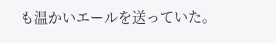も温かいエールを送っていた。